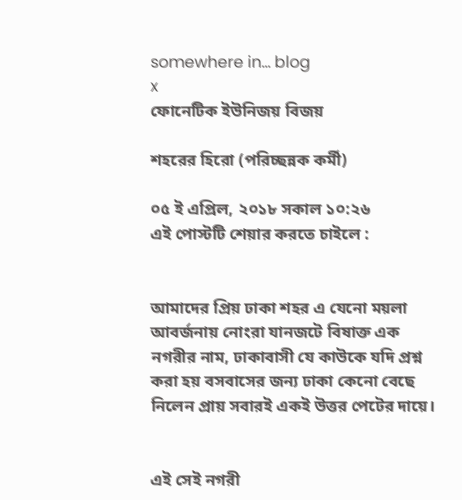somewhere in... blog
x
ফোনেটিক ইউনিজয় বিজয়

শহরের হিরো (পরিচ্ছন্নক কর্মী)

০৫ ই এপ্রিল, ২০১৮ সকাল ১০:২৬
এই পোস্টটি শেয়ার করতে চাইলে :


আমাদের প্রিয় ঢাকা শহর এ যেনো ময়লা আবর্জনায় নোংরা যানজটে বিষাক্ত এক নগরীর নাম, ঢাকাবাসী যে কাউকে যদি প্রশ্ন করা হয় বসবাসের জন্য ঢাকা কেনো বেছে নিলেন প্রায় সবারই একই উত্তর পেটের দায়ে।


এই সেই নগরী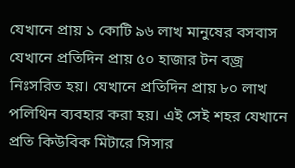যেখানে প্রায় ১ কোটি ৯৬ লাখ মানুষের বসবাস যেখানে প্রতিদিন প্রায় ৫০ হাজার টন বজ্র নিঃসরিত হয়। যেখানে প্রতিদিন প্রায় ৮০ লাখ পলিথিন ব্যবহার করা হয়। এই সেই শহর যেখানে প্রতি কিউবিক মিটারে সিসার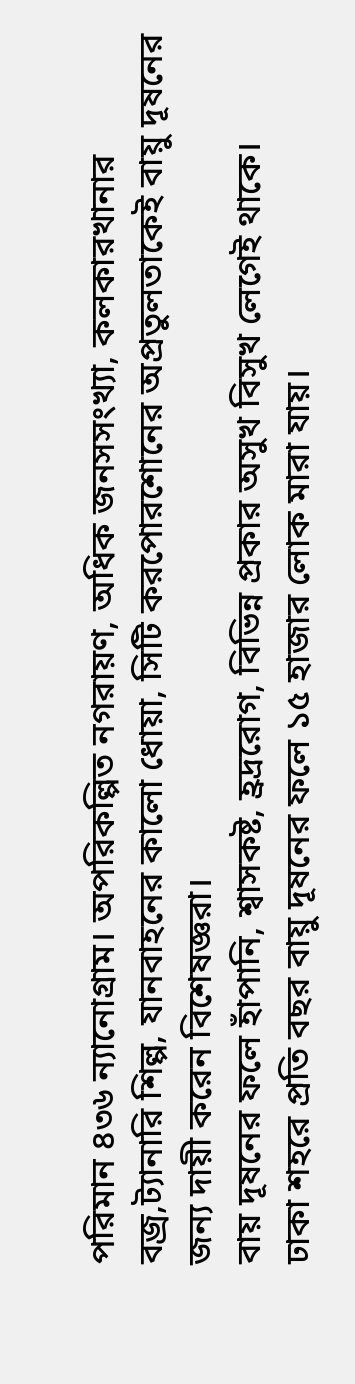পরিমান ৪৩৬ ন্যানোগ্রাম। অপরিকল্পিত নগরায়ণ, অধিক জনসসংখ্যা, কলকারখানার বজ্র,ট্যানারি শিল্প, যানবাহনের কালো ধোয়া, সিটি করপোরশোনের অপ্রতুলতাকেই বায়ু দূষনের জন্য দায়ী করেন বিশেষজ্ঞরা।
বায় দূষনের ফলে হাঁপানি, শ্বাসকষ্ট, হ্রদ্ররোগ, বিভিন্ন প্রকার অসুখ বিসুখ লেগেই থাকে।
ঢাকা শহরে প্রতি বছর বায়ু দূষনের ফলে ১৫ হাজার লোক মারা যায়।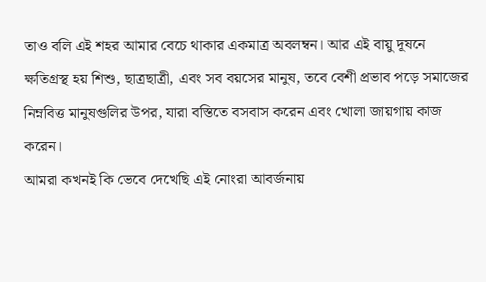তাও বলি এই শহর আমার বেচে থাকার একমাত্র অবলম্বন। আর এই বায়ু দূষনে ক্ষতিগ্রস্থ হয় শিশু, ছাত্রছাত্রী, এবং সব বয়সের মানুষ, তবে বেশী প্রভাব পড়ে সমাজের নিম্নবিত্ত মানুষগুলির উপর, যারা বস্তিতে বসবাস করেন এবং খোলা জায়গায় কাজ করেন।
আমরা কখনই কি ভেবে দেখেছি এই নোংরা আবর্জনায়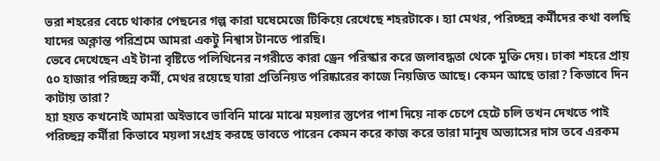ভরা শহরের বেচে থাকার পেছনের গল্প কারা ঘষেমেজে টিকিয়ে রেখেছে শহরটাকে। হ্যা মেথর, পরিচ্ছন্ন কর্মীদের কথা বলছি যাদের অক্লান্ত পরিশ্রমে আমরা একটু নিশ্বাস টানতে পারছি।
ভেবে দেখেছেন এই টানা বৃষ্টিতে পলিথিনের নগরীতে কারা ড্রেন পরিস্কার করে জলাবদ্ধতা থেকে মুক্তি দেয়। ঢাকা শহরে প্রায় ৫০ হাজার পরিচ্ছন্ন কর্মী, মেথর রয়েছে যারা প্রতিনিয়ত পরিষ্কারের কাজে নিয়জিত আছে। কেমন আছে তারা? কিভাবে দিন কাটায় তারা?
হ্যা হয়ত কখনোই আমরা অইভাবে ভাবিনি মাঝে মাঝে ময়লার স্তুপের পাশ দিয়ে নাক চেপে হেটে চলি তখন দেখতে পাই পরিচ্ছন্ন কর্মীরা কিভাবে ময়লা সংগ্রহ করছে ভাবতে পারেন কেমন করে কাজ করে তারা মানুষ অভ্যাসের দাস তবে এরকম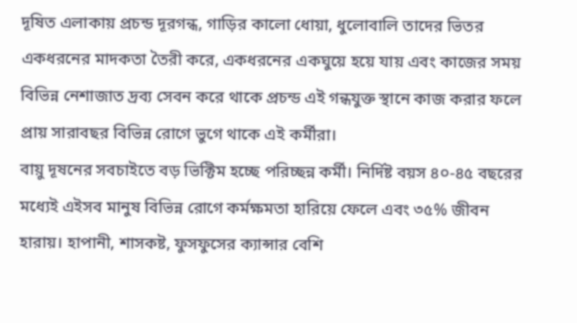দূষিত এলাকায় প্রচন্ড দূরগন্ধ, গাড়ির কালো ধোয়া, ধুলোবালি তাদের ভিতর একধরনের মাদকতা তৈরী করে, একধরনের একঘুয়ে হয়ে যায় এবং কাজের সময় বিভিন্ন নেশাজাত দ্রব্য সেবন করে থাকে প্রচন্ড এই গন্ধযুক্ত স্থানে কাজ করার ফলে প্রায় সারাবছর বিভিন্ন রোগে ভুগে থাকে এই কর্মীরা।
বায়ু দূষনের সবচাইতে বড় ভিক্টিম হচ্ছে পরিচ্ছন্ন কর্মী। নির্দিষ্ট বয়স ৪০-৪৫ বছরের মধ্যেই এইসব মানুষ বিভিন্ন রোগে কর্মক্ষমতা হারিয়ে ফেলে এবং ৩৫% জীবন হারায়। হাপানী, শাসকষ্ট, ফুসফুসের ক্যান্সার বেশি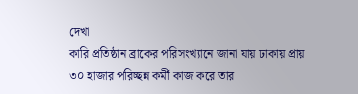দেখা
কারি প্রতিষ্ঠান ব্রাকের পরিসংখ্যানে জানা যায় ঢাকায় প্রায় ৩০ হাজার পরিচ্ছন্ন কর্মী কাজ করে তার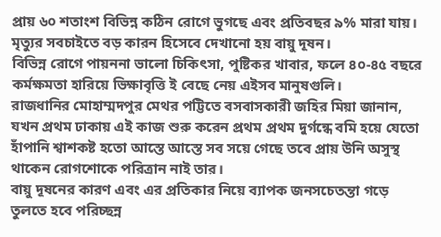প্রায় ৬০ শতাংশ বিভিন্ন কঠিন রোগে ভুগছে এবং প্রতিবছর ৯% মারা যায়। মৃত্যুর সবচাইতে বড় কারন হিসেবে দেখানো হয় বায়ু দূষন।
বিভিন্ন রোগে পায়ননা ভালো চিকিৎসা, পুষ্টিকর খাবার, ফলে ৪০-৪৫ বছরে কর্মক্ষমতা হারিয়ে ভিক্ষাবৃত্তি ই বেছে নেয় এইসব মানুষগুলি।
রাজধানির মোহাম্মদপুর মেথর পট্টিতে বসবাসকারী জহির মিয়া জানান, যখন প্রথম ঢাকায় এই কাজ শুরু করেন প্রথম প্রথম দুর্গন্ধে বমি হয়ে যেতো হাঁপানি শ্বাশকষ্ট হতো আস্তে আস্তে সব সয়ে গেছে তবে প্রায় উনি অসুস্থ থাকেন রোগশোকে পরিত্রান নাই তার।
বায়ু দূষনের কারণ এবং এর প্রতিকার নিয়ে ব্যাপক জনসচেতন্তা গড়ে তুলতে হবে পরিচ্ছন্ন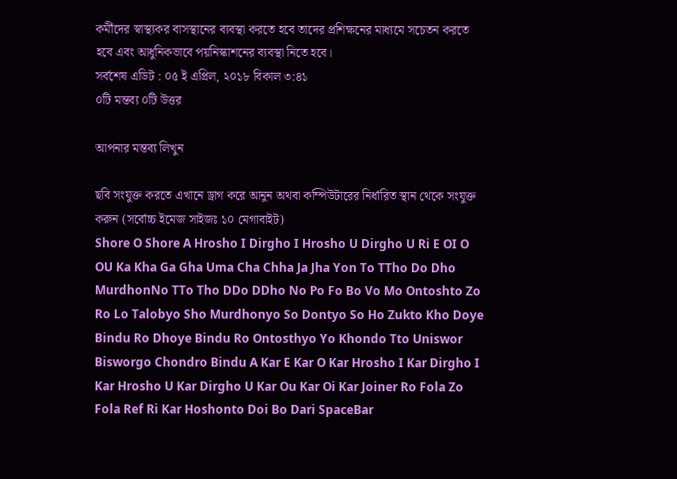কর্মীদের স্বাস্থ্যকর বাসস্থানের ব্যবস্থা করতে হবে তাদের প্রশিক্ষনের মাধ্যমে সচেতন করতে হবে এবং আধুনিকভাবে পয়নিস্কাশনের ব্যবস্থা নিতে হবে।
সর্বশেষ এডিট : ০৫ ই এপ্রিল, ২০১৮ বিকাল ৩:৪১
০টি মন্তব্য ০টি উত্তর

আপনার মন্তব্য লিখুন

ছবি সংযুক্ত করতে এখানে ড্রাগ করে আনুন অথবা কম্পিউটারের নির্ধারিত স্থান থেকে সংযুক্ত করুন (সর্বোচ্চ ইমেজ সাইজঃ ১০ মেগাবাইট)
Shore O Shore A Hrosho I Dirgho I Hrosho U Dirgho U Ri E OI O OU Ka Kha Ga Gha Uma Cha Chha Ja Jha Yon To TTho Do Dho MurdhonNo TTo Tho DDo DDho No Po Fo Bo Vo Mo Ontoshto Zo Ro Lo Talobyo Sho Murdhonyo So Dontyo So Ho Zukto Kho Doye Bindu Ro Dhoye Bindu Ro Ontosthyo Yo Khondo Tto Uniswor Bisworgo Chondro Bindu A Kar E Kar O Kar Hrosho I Kar Dirgho I Kar Hrosho U Kar Dirgho U Kar Ou Kar Oi Kar Joiner Ro Fola Zo Fola Ref Ri Kar Hoshonto Doi Bo Dari SpaceBar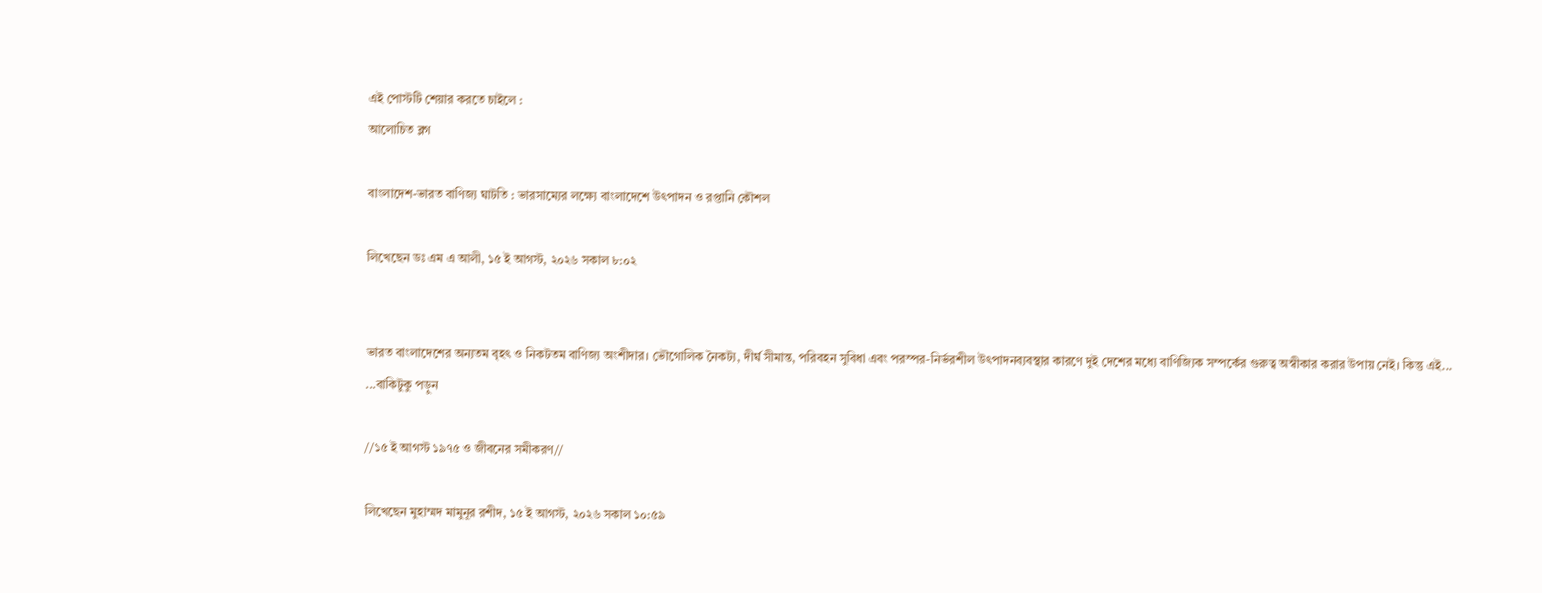এই পোস্টটি শেয়ার করতে চাইলে :
আলোচিত ব্লগ

বাংলাদেশ-ভারত বাণিজ্য ঘাটতি : ভারসাম্যের লক্ষ্যে বাংলাদেশে উৎপাদন ও রপ্তানি কৌশল

লিখেছেন ডঃ এম এ আলী, ১৫ ই আগস্ট, ২০২৬ সকাল ৮:০২


ভারত বাংলাদেশের অন্যতম বৃহৎ ও নিকটতম বাণিজ্য অংশীদার। ভৌগোলিক নৈকট্য, দীর্ঘ সীমান্ত, পরিবহন সুবিধা এবং পরস্পর-নির্ভরশীল উৎপাদনব্যবস্থার কারণে দুই দেশের মধ্যে বাণিজ্যিক সম্পর্কের গুরুত্ব অস্বীকার করার উপায় নেই। কিন্তু এই... ...বাকিটুকু পড়ুন

//১৫ ই আগস্ট ১৯৭৫ ও জীবনের সমীকরণ//

লিখেছেন মুহাম্মদ মামুনূর রশীদ, ১৫ ই আগস্ট, ২০২৬ সকাল ১০:৫৯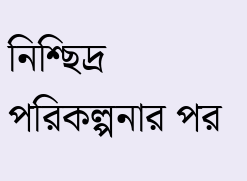নিশ্ছিদ্র পরিকল্পনার পর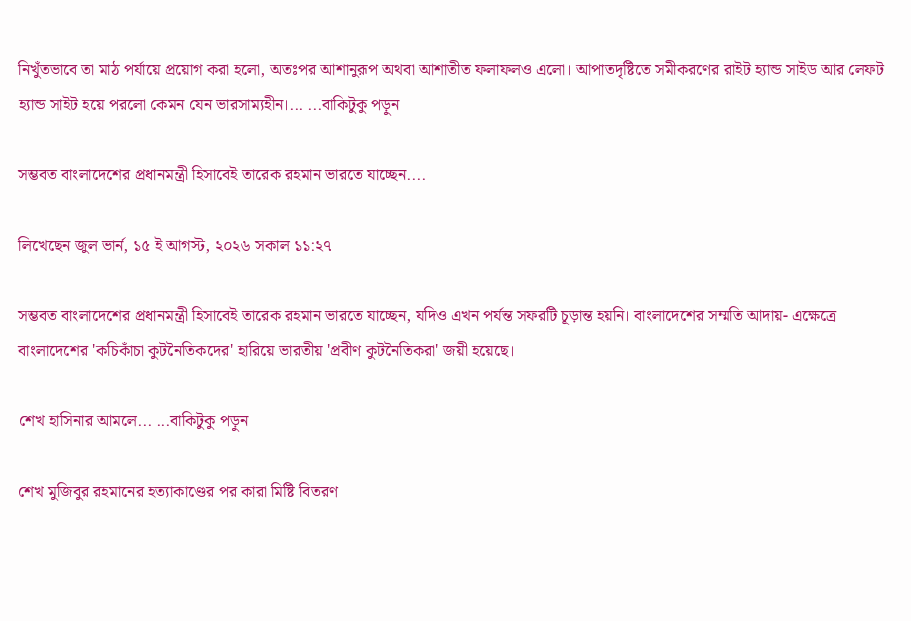নিখুঁতভাবে তা মাঠ পর্যায়ে প্রয়োগ করা হলো, অতঃপর আশানুরূপ অথবা আশাতীত ফলাফলও এলো। আপাতদৃষ্টিতে সমীকরণের রাইট হ্যান্ড সাইড আর লেফট হ্যান্ড সাইট হয়ে পরলো কেমন যেন ভারসাম্যহীন।... ...বাকিটুকু পড়ুন

সম্ভবত বাংলাদেশের প্রধানমন্ত্রী হিসাবেই তারেক রহমান ভারতে যাচ্ছেন....

লিখেছেন জুল ভার্ন, ১৫ ই আগস্ট, ২০২৬ সকাল ১১:২৭

সম্ভবত বাংলাদেশের প্রধানমন্ত্রী হিসাবেই তারেক রহমান ভারতে যাচ্ছেন, যদিও এখন পর্যন্ত সফরটি চূড়ান্ত হয়নি। বাংলাদেশের সম্মতি আদায়- এক্ষেত্রে বাংলাদেশের 'কচিকাঁচা কুটনৈতিকদের' হারিয়ে ভারতীয় 'প্রবীণ কুটনৈতিকরা' জয়ী হয়েছে।

শেখ হাসিনার আমলে... ...বাকিটুকু পড়ুন

শেখ মুজিবুর রহমানের হত্যাকাণ্ডের পর কারা মিষ্টি বিতরণ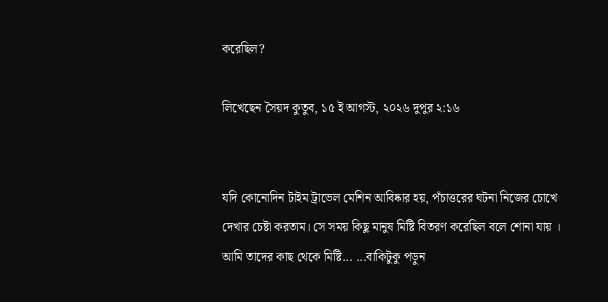করেছিল?

লিখেছেন সৈয়দ কুতুব, ১৫ ই আগস্ট, ২০২৬ দুপুর ২:১৬


যদি কোনোদিন টাইম ট্রাভেল মেশিন আবিষ্কার হয়, পঁচাত্তরের ঘটনা নিজের চোখে দেখার চেষ্টা করতাম। সে সময় কিছু মানুষ মিষ্টি বিতরণ করেছিল বলে শোনা যায় । আমি তাদের কাছ থেকে মিষ্টি... ...বাকিটুকু পড়ুন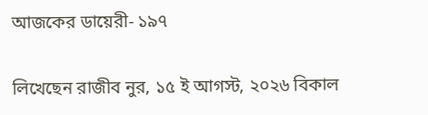আজকের ডায়েরী- ১৯৭

লিখেছেন রাজীব নুর, ১৫ ই আগস্ট, ২০২৬ বিকাল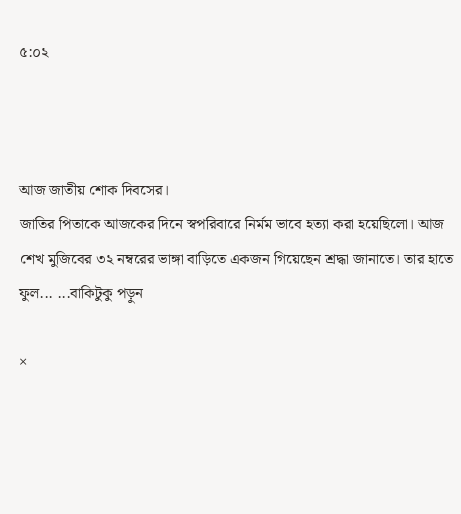৫:০২



আজ জাতীয় শোক দিবসের।
জাতির পিতাকে আজকের দিনে স্বপরিবারে নির্মম ভাবে হত্যা করা হয়েছিলো। আজ শেখ মুজিবের ৩২ নম্বরের ভাঙ্গা বাড়িতে একজন গিয়েছেন শ্রদ্ধা জানাতে। তার হাতে ফুল... ...বাকিটুকু পড়ুন

×